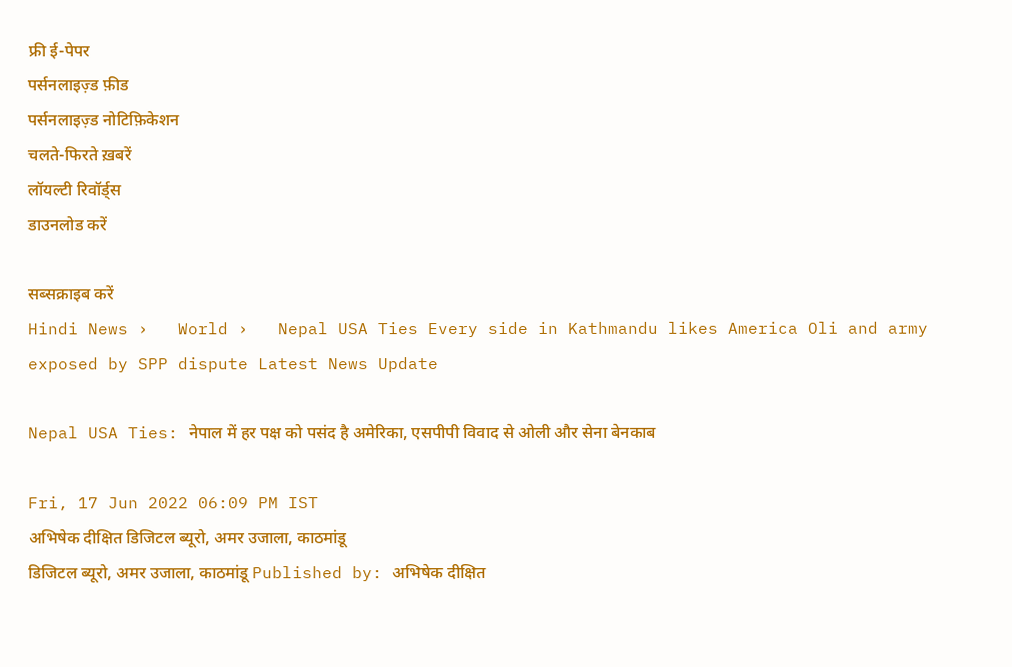फ्री ई-पेपर
पर्सनलाइज़्ड फ़ीड
पर्सनलाइज़्ड नोटिफ़िकेशन
चलते-फिरते ख़बरें
लॉयल्टी रिवॉर्ड्स
डाउनलोड करें

सब्सक्राइब करें
Hindi News ›   World ›   Nepal USA Ties Every side in Kathmandu likes America Oli and army exposed by SPP dispute Latest News Update

Nepal USA Ties: नेपाल में हर पक्ष को पसंद है अमेरिका, एसपीपी विवाद से ओली और सेना बेनकाब

Fri, 17 Jun 2022 06:09 PM IST
अभिषेक दीक्षित डिजिटल ब्यूरो, अमर उजाला, काठमांडू
डिजिटल ब्यूरो, अमर उजाला, काठमांडू Published by: अभिषेक दीक्षित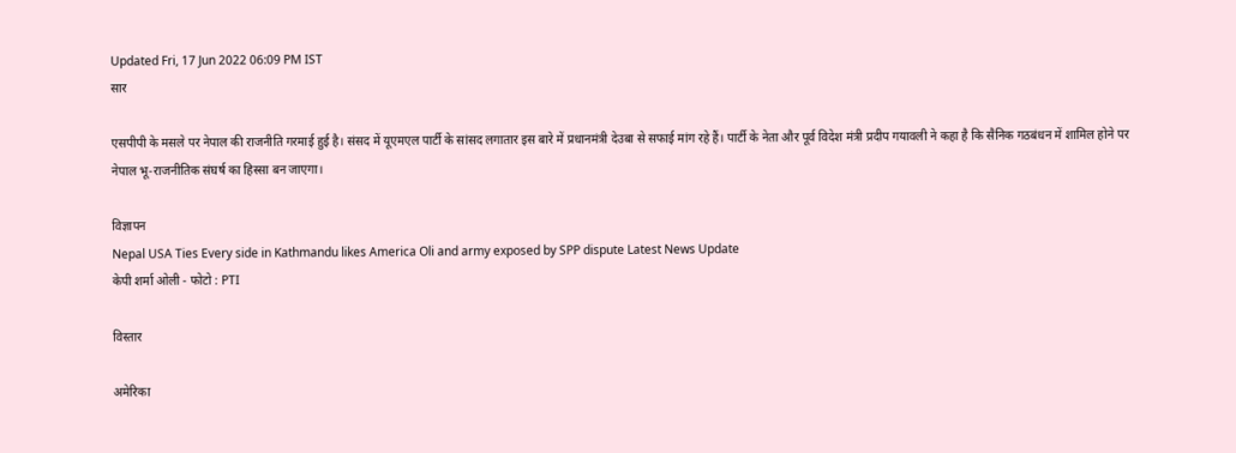Updated Fri, 17 Jun 2022 06:09 PM IST
सार

एसपीपी के मसले पर नेपाल की राजनीति गरमाई हुई है। संसद में यूएमएल पार्टी के सांसद लगातार इस बारे में प्रधानमंत्री देउबा से सफाई मांग रहे हैं। पार्टी के नेता और पूर्व विदेश मंत्री प्रदीप गयावली ने कहा है कि सैनिक गठबंधन में शामिल होने पर नेपाल भू-राजनीतिक संघर्ष का हिस्सा बन जाएगा।

विज्ञापन
Nepal USA Ties Every side in Kathmandu likes America Oli and army exposed by SPP dispute Latest News Update
केपी शर्मा ओली - फोटो : PTI

विस्तार

अमेरिका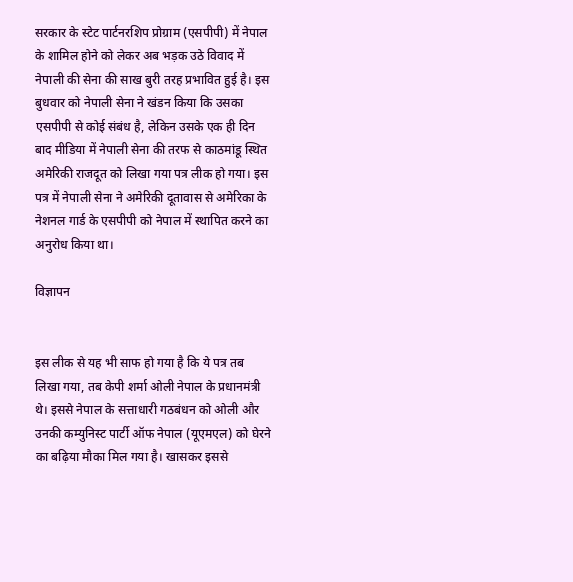सरकार के स्टेट पार्टनरशिप प्रोग्राम (एसपीपी) में नेपाल के शामिल होने को लेकर अब भड़क उठे विवाद में नेपाली की सेना की साख बुरी तरह प्रभावित हुई है। इस बुधवार को नेपाली सेना ने खंडन किया कि उसका एसपीपी से कोई संबंध है, लेकिन उसके एक ही दिन बाद मीडिया में नेपाली सेना की तरफ से काठमांडू स्थित अमेरिकी राजदूत को लिखा गया पत्र लीक हो गया। इस पत्र में नेपाली सेना ने अमेरिकी दूतावास से अमेरिका के नेशनल गार्ड के एसपीपी को नेपाल में स्थापित करने का अनुरोध किया था।

विज्ञापन


इस लीक से यह भी साफ हो गया है कि ये पत्र तब लिखा गया, तब केपी शर्मा ओली नेपाल के प्रधानमंत्री थे। इससे नेपाल के सत्ताधारी गठबंधन को ओली और उनकी कम्युनिस्ट पार्टी ऑफ नेपाल (यूएमएल) को घेरने का बढ़िया मौका मिल गया है। खासकर इससे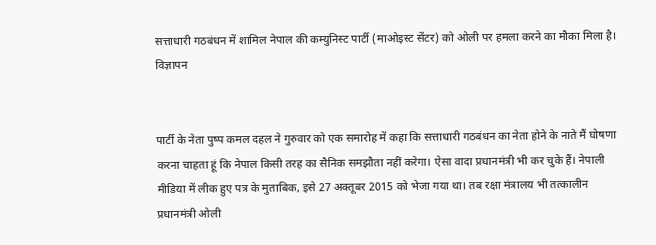सत्ताधारी गठबंधन में शामिल नेपाल की कम्युनिस्ट पार्टी (माओइस्ट सेंटर) को ओली पर हमला करने का मौका मिला है।
विज्ञापन


पार्टी के नेता पुष्प कमल दहल ने गुरुवार को एक समारोह में कहा कि सत्ताधारी गठबंधन का नेता होने के नाते मैं घोषणा करना चाहता हूं कि नेपाल किसी तरह का सैनिक समझौता नहीं करेगा। ऐसा वादा प्रधानमंत्री भी कर चुके हैं। नेपाली मीडिया में लीक हुए पत्र के मुताबिक, इसे 27 अक्तूबर 2015 को भेजा गया था। तब रक्षा मंत्रालय भी तत्कालीन प्रधानमंत्री ओली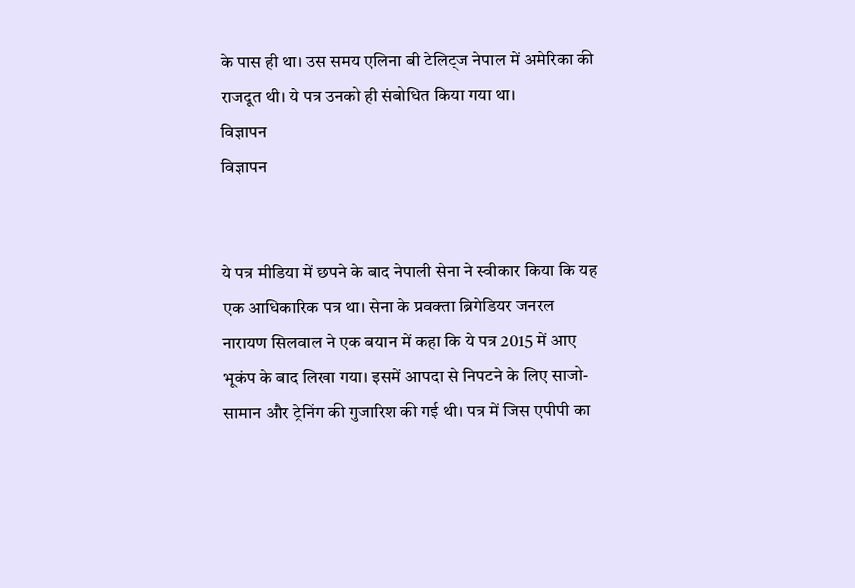के पास ही था। उस समय एलिना बी टेलिट्ज नेपाल में अमेरिका की राजदूत थी। ये पत्र उनको ही संबोधित किया गया था।
विज्ञापन
विज्ञापन


ये पत्र मीडिया में छपने के बाद नेपाली सेना ने स्वीकार किया कि यह एक आधिकारिक पत्र था। सेना के प्रवक्ता ब्रिगेडियर जनरल नारायण सिलवाल ने एक बयान में कहा कि ये पत्र 2015 में आए भूकंप के बाद लिखा गया। इसमें आपदा से निपटने के लिए साजो-सामान और ट्रेनिंग की गुजारिश की गई थी। पत्र में जिस एपीपी का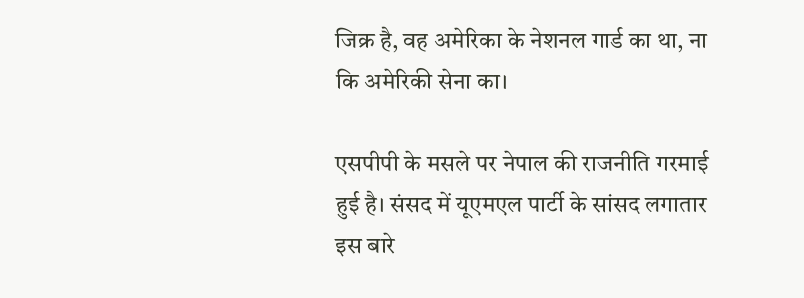जिक्र है, वह अमेरिका के नेशनल गार्ड का था, ना कि अमेरिकी सेना का।

एसपीपी के मसले पर नेपाल की राजनीति गरमाई हुई है। संसद में यूएमएल पार्टी के सांसद लगातार इस बारे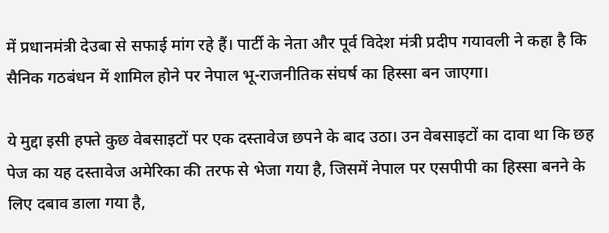में प्रधानमंत्री देउबा से सफाई मांग रहे हैं। पार्टी के नेता और पूर्व विदेश मंत्री प्रदीप गयावली ने कहा है कि सैनिक गठबंधन में शामिल होने पर नेपाल भू-राजनीतिक संघर्ष का हिस्सा बन जाएगा।

ये मुद्दा इसी हफ्ते कुछ वेबसाइटों पर एक दस्तावेज छपने के बाद उठा। उन वेबसाइटों का दावा था कि छह पेज का यह दस्तावेज अमेरिका की तरफ से भेजा गया है, जिसमें नेपाल पर एसपीपी का हिस्सा बनने के लिए दबाव डाला गया है,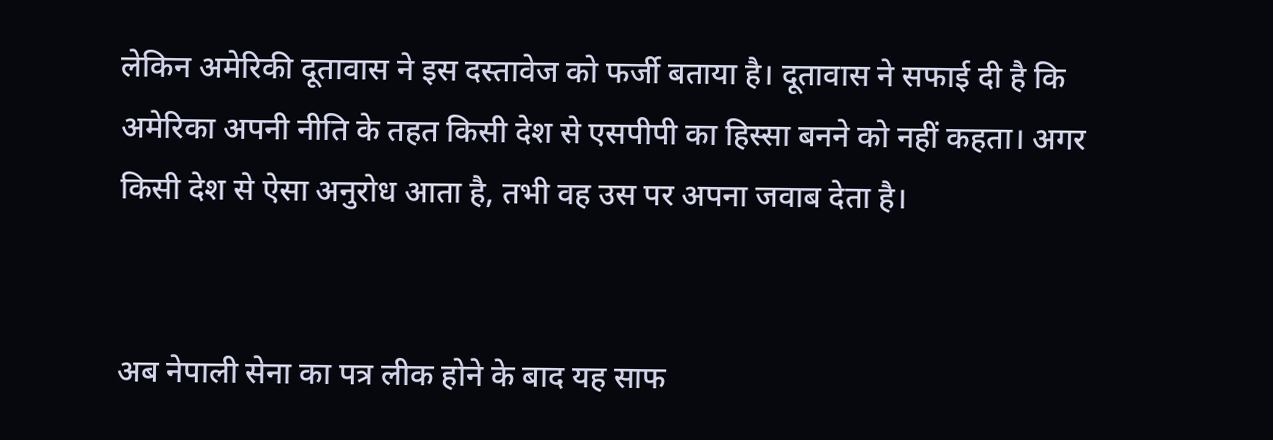लेकिन अमेरिकी दूतावास ने इस दस्तावेज को फर्जी बताया है। दूतावास ने सफाई दी है कि अमेरिका अपनी नीति के तहत किसी देश से एसपीपी का हिस्सा बनने को नहीं कहता। अगर किसी देश से ऐसा अनुरोध आता है, तभी वह उस पर अपना जवाब देता है।


अब नेपाली सेना का पत्र लीक होने के बाद यह साफ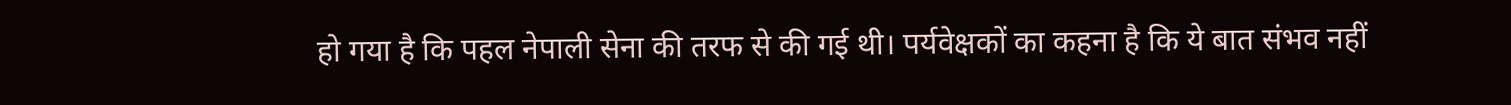हो गया है कि पहल नेपाली सेना की तरफ से की गई थी। पर्यवेक्षकों का कहना है कि ये बात संभव नहीं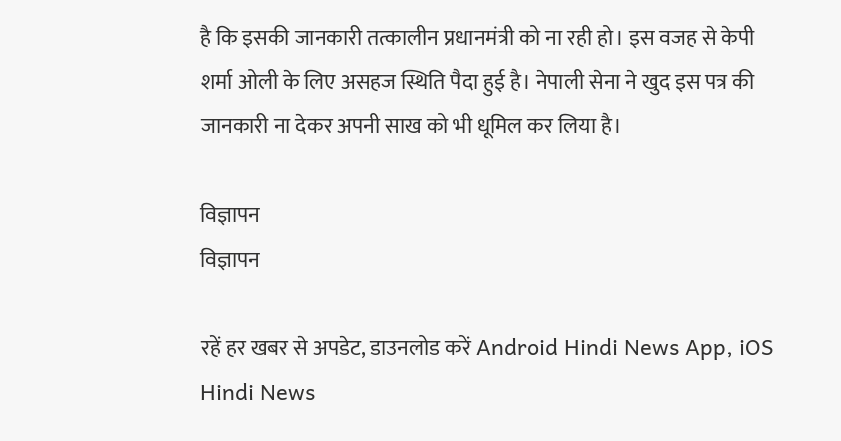है कि इसकी जानकारी तत्कालीन प्रधानमंत्री को ना रही हो। इस वजह से केपी शर्मा ओली के लिए असहज स्थिति पैदा हुई है। नेपाली सेना ने खुद इस पत्र की जानकारी ना देकर अपनी साख को भी धूमिल कर लिया है।

विज्ञापन
विज्ञापन

रहें हर खबर से अपडेट, डाउनलोड करें Android Hindi News App, iOS Hindi News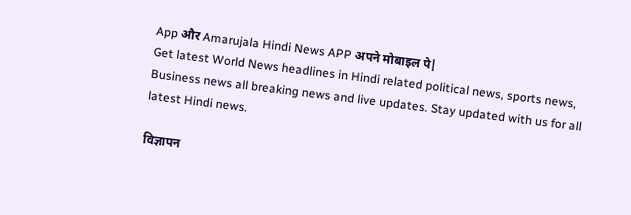App और Amarujala Hindi News APP अपने मोबाइल पे|
Get latest World News headlines in Hindi related political news, sports news, Business news all breaking news and live updates. Stay updated with us for all latest Hindi news.

विज्ञापन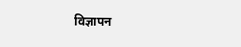विज्ञापन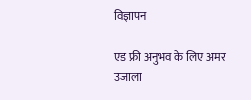विज्ञापन

एड फ्री अनुभव के लिए अमर उजाला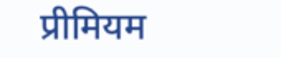प्रीमियम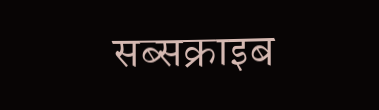सब्सक्राइब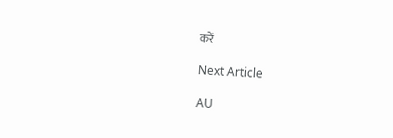करें

Next Article

AU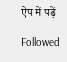ऐप में पढ़ें

Followed